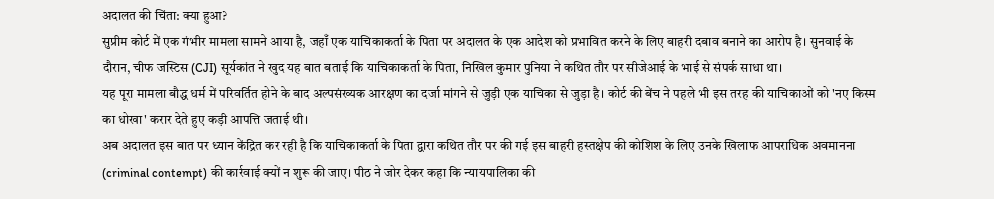अदालत की चिंता: क्या हुआ?
सुप्रीम कोर्ट में एक गंभीर मामला सामने आया है, जहाँ एक याचिकाकर्ता के पिता पर अदालत के एक आदेश को प्रभावित करने के लिए बाहरी दबाव बनाने का आरोप है। सुनवाई के दौरान, चीफ जस्टिस (CJI) सूर्यकांत ने खुद यह बात बताई कि याचिकाकर्ता के पिता, निखिल कुमार पुनिया ने कथित तौर पर सीजेआई के भाई से संपर्क साधा था।
यह पूरा मामला बौद्ध धर्म में परिवर्तित होने के बाद अल्पसंख्यक आरक्षण का दर्जा मांगने से जुड़ी एक याचिका से जुड़ा है। कोर्ट की बेंच ने पहले भी इस तरह की याचिकाओं को 'नए किस्म का धोखा' करार देते हुए कड़ी आपत्ति जताई थी।
अब अदालत इस बात पर ध्यान केंद्रित कर रही है कि याचिकाकर्ता के पिता द्वारा कथित तौर पर की गई इस बाहरी हस्तक्षेप की कोशिश के लिए उनके खिलाफ आपराधिक अवमानना (criminal contempt) की कार्रवाई क्यों न शुरू की जाए। पीठ ने जोर देकर कहा कि न्यायपालिका की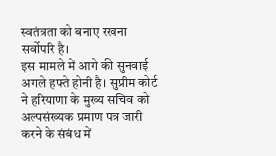स्वतंत्रता को बनाए रखना सर्वोपरि है।
इस मामले में आगे की सुनवाई अगले हफ्ते होनी है। सुप्रीम कोर्ट ने हरियाणा के मुख्य सचिव को अल्पसंख्यक प्रमाण पत्र जारी करने के संबंध में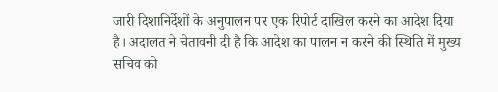जारी दिशानिर्देशों के अनुपालन पर एक रिपोर्ट दाखिल करने का आदेश दिया है। अदालत ने चेतावनी दी है कि आदेश का पालन न करने की स्थिति में मुख्य सचिव को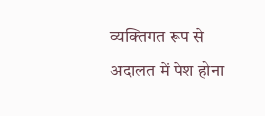व्यक्तिगत रूप से अदालत में पेश होना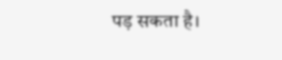पड़ सकता है।